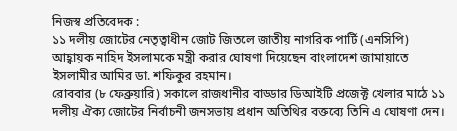নিজস্ব প্রতিবেদক :
১১ দলীয় জোটের নেতৃত্বাধীন জোট জিতলে জাতীয় নাগরিক পার্টি (এনসিপি) আহ্বায়ক নাহিদ ইসলামকে মন্ত্রী করার ঘোষণা দিয়েছেন বাংলাদেশ জামায়াতে ইসলামীর আমির ডা. শফিকুর রহমান।
রোববার (৮ ফেব্রুয়ারি) সকালে রাজধানীর বাড্ডার ডিআইটি প্রজেক্ট খেলার মাঠে ১১ দলীয় ঐক্য জোটের নির্বাচনী জনসভায় প্রধান অতিথির বক্তব্যে তিনি এ ঘোষণা দেন।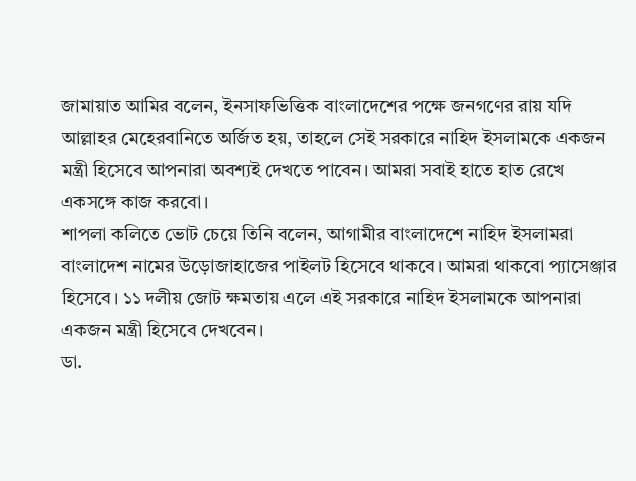জামায়াত আমির বলেন, ইনসাফভিত্তিক বাংলাদেশের পক্ষে জনগণের রায় যদি আল্লাহর মেহেরবানিতে অর্জিত হয়, তাহলে সেই সরকারে নাহিদ ইসলামকে একজন মন্ত্রী হিসেবে আপনারা অবশ্যই দেখতে পাবেন। আমরা সবাই হাতে হাত রেখে একসঙ্গে কাজ করবো।
শাপলা কলিতে ভোট চেয়ে তিনি বলেন, আগামীর বাংলাদেশে নাহিদ ইসলামরা বাংলাদেশ নামের উড়োজাহাজের পাইলট হিসেবে থাকবে। আমরা থাকবো প্যাসেঞ্জার হিসেবে। ১১ দলীয় জোট ক্ষমতায় এলে এই সরকারে নাহিদ ইসলামকে আপনারা একজন মন্ত্রী হিসেবে দেখবেন।
ডা.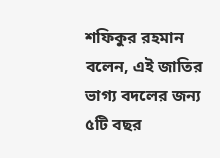শফিকুর রহমান বলেন, এই জাতির ভাগ্য বদলের জন্য ৫টি বছর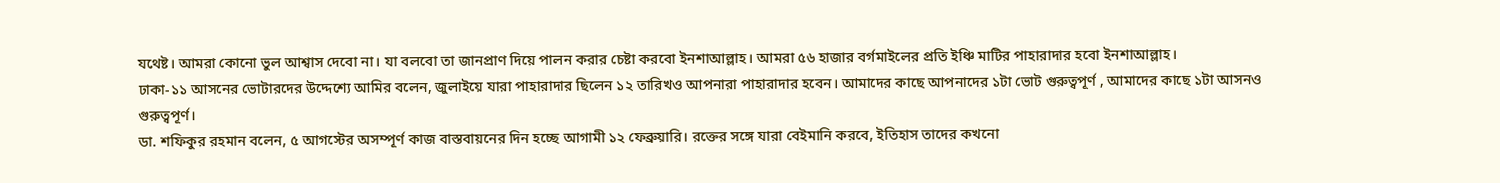যথেষ্ট। আমরা কোনো ভুল আশ্বাস দেবো না। যা বলবো তা জানপ্রাণ দিয়ে পালন করার চেষ্টা করবো ইনশাআল্লাহ। আমরা ৫৬ হাজার বর্গমাইলের প্রতি ইঞ্চি মাটির পাহারাদার হবো ইনশাআল্লাহ।
ঢাকা-১১ আসনের ভোটারদের উদ্দেশ্যে আমির বলেন, জুলাইয়ে যারা পাহারাদার ছিলেন ১২ তারিখও আপনারা পাহারাদার হবেন। আমাদের কাছে আপনাদের ১টা ভোট গুরুত্বপূর্ণ , আমাদের কাছে ১টা আসনও গুরুত্বপূর্ণ।
ডা. শফিকুর রহমান বলেন, ৫ আগস্টের অসম্পূর্ণ কাজ বাস্তবায়নের দিন হচ্ছে আগামী ১২ ফেব্রুয়ারি। রক্তের সঙ্গে যারা বেইমানি করবে, ইতিহাস তাদের কখনো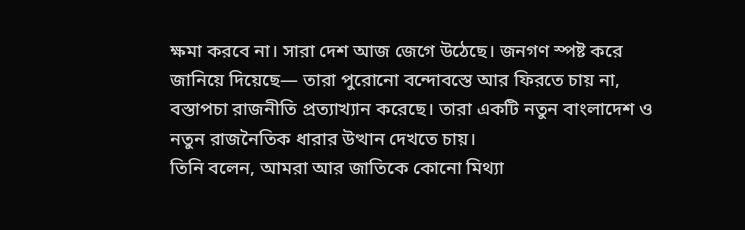ক্ষমা করবে না। সারা দেশ আজ জেগে উঠেছে। জনগণ স্পষ্ট করে জানিয়ে দিয়েছে— তারা পুরোনো বন্দোবস্তে আর ফিরতে চায় না, বস্তাপচা রাজনীতি প্রত্যাখ্যান করেছে। তারা একটি নতুন বাংলাদেশ ও নতুন রাজনৈতিক ধারার উত্থান দেখতে চায়।
তিনি বলেন, আমরা আর জাতিকে কোনো মিথ্যা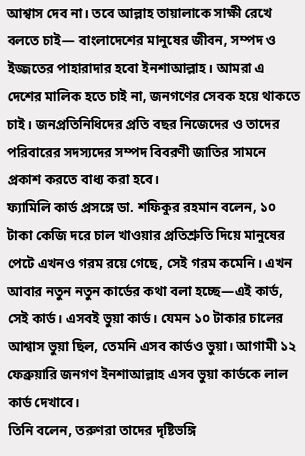আশ্বাস দেব না। তবে আল্লাহ তায়ালাকে সাক্ষী রেখে বলতে চাই— বাংলাদেশের মানুষের জীবন, সম্পদ ও ইজ্জতের পাহারাদার হবো ইনশাআল্লাহ। আমরা এ দেশের মালিক হতে চাই না, জনগণের সেবক হয়ে থাকতে চাই। জনপ্রতিনিধিদের প্রতি বছর নিজেদের ও তাদের পরিবারের সদস্যদের সম্পদ বিবরণী জাতির সামনে প্রকাশ করতে বাধ্য করা হবে।
ফ্যামিলি কার্ড প্রসঙ্গে ডা. শফিকুর রহমান বলেন, ১০ টাকা কেজি দরে চাল খাওয়ার প্রতিশ্রুতি দিয়ে মানুষের পেটে এখনও গরম রয়ে গেছে, সেই গরম কমেনি। এখন আবার নতুন নতুন কার্ডের কথা বলা হচ্ছে—এই কার্ড, সেই কার্ড। এসবই ভুয়া কার্ড। যেমন ১০ টাকার চালের আশ্বাস ভুয়া ছিল, তেমনি এসব কার্ডও ভুয়া। আগামী ১২ ফেব্রুয়ারি জনগণ ইনশাআল্লাহ এসব ভুয়া কার্ডকে লাল কার্ড দেখাবে।
তিনি বলেন, তরুণরা তাদের দৃষ্টিভঙ্গি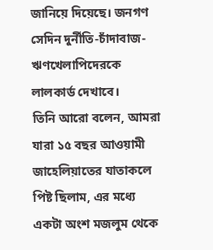জানিয়ে দিয়েছে। জনগণ সেদিন দুর্নীতি-চাঁদাবাজ-ঋণখেলাপিদেরকে লালকার্ড দেখাবে।
তিনি আরো বলেন, আমরা যারা ১৫ বছর আওয়ামী জাহেলিয়াতের যাতাকলে পিষ্ট ছিলাম, এর মধ্যে একটা অংশ মজলুম থেকে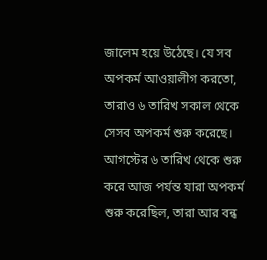জালেম হয়ে উঠেছে। যে সব অপকর্ম আওয়ালীগ করতো, তারাও ৬ তারিখ সকাল থেকে সেসব অপকর্ম শুরু করেছে। আগস্টের ৬ তারিখ থেকে শুরু করে আজ পর্যন্ত যারা অপকর্ম শুরু করেছিল, তারা আর বন্ধ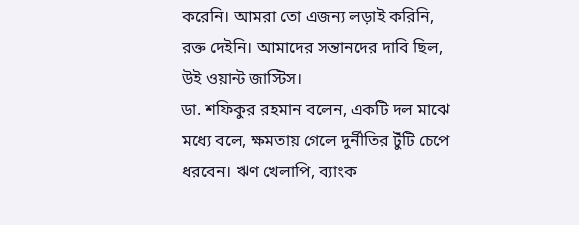করেনি। আমরা তো এজন্য লড়াই করিনি, রক্ত দেইনি। আমাদের সন্তানদের দাবি ছিল, উই ওয়ান্ট জাস্টিস।
ডা. শফিকুর রহমান বলেন, একটি দল মাঝে মধ্যে বলে, ক্ষমতায় গেলে দুর্নীতির টুঁটি চেপে ধরবেন। ঋণ খেলাপি, ব্যাংক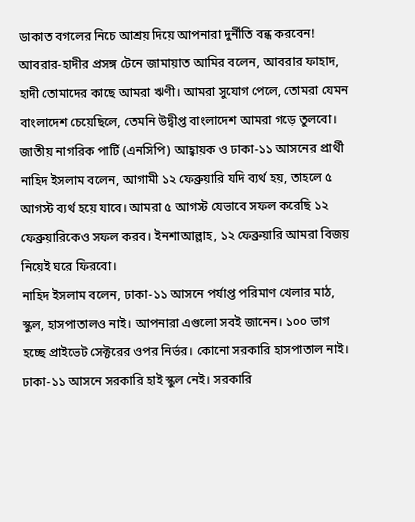ডাকাত বগলের নিচে আশ্রয় দিয়ে আপনারা দুর্নীতি বন্ধ করবেন!
আবরার-হাদীর প্রসঙ্গ টেনে জামায়াত আমির বলেন, আবরার ফাহাদ, হাদী তোমাদের কাছে আমরা ঋণী। আমরা সুযোগ পেলে, তোমরা যেমন বাংলাদেশ চেয়েছিলে, তেমনি উদ্বীপ্ত বাংলাদেশ আমরা গড়ে তুলবো।
জাতীয় নাগরিক পার্টি (এনসিপি) আহ্বায়ক ও ঢাকা-১১ আসনের প্রার্থী নাহিদ ইসলাম বলেন, আগামী ১২ ফেব্রুয়ারি যদি ব্যর্থ হয়, তাহলে ৫ আগস্ট ব্যর্থ হয়ে যাবে। আমরা ৫ আগস্ট যেভাবে সফল করেছি ১২ ফেব্রুয়ারিকেও সফল করব। ইনশাআল্লাহ, ১২ ফেব্রুয়ারি আমরা বিজয় নিয়েই ঘরে ফিরবো।
নাহিদ ইসলাম বলেন, ঢাকা-১১ আসনে পর্যাপ্ত পরিমাণ খেলার মাঠ, স্কুল, হাসপাতালও নাই। আপনারা এগুলো সবই জানেন। ১০০ ভাগ হচ্ছে প্রাইভেট সেক্টরের ওপর নির্ভর। কোনো সরকারি হাসপাতাল নাই। ঢাকা-১১ আসনে সরকারি হাই স্কুল নেই। সরকারি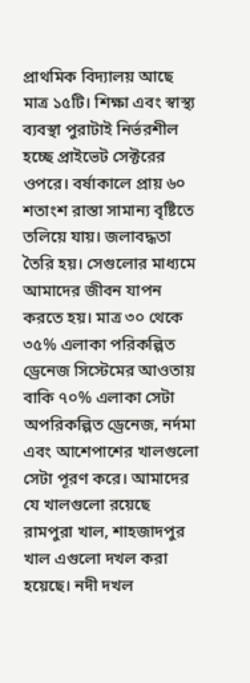প্রাথমিক বিদ্যালয় আছে মাত্র ১৫টি। শিক্ষা এবং স্বাস্থ্য ব্যবস্থা পুরাটাই নির্ভরশীল হচ্ছে প্রাইভেট সেক্টরের ওপরে। বর্ষাকালে প্রায় ৬০ শতাংশ রাস্তা সামান্য বৃষ্টিতে তলিয়ে যায়। জলাবদ্ধতা তৈরি হয়। সেগুলোর মাধ্যমে আমাদের জীবন যাপন করতে হয়। মাত্র ৩০ থেকে ৩৫% এলাকা পরিকল্পিত ড্রেনেজ সিস্টেমের আওতায় বাকি ৭০% এলাকা সেটা অপরিকল্পিত ড্রেনেজ, নর্দমা এবং আশেপাশের খালগুলো সেটা পূরণ করে। আমাদের যে খালগুলো রয়েছে রামপুরা খাল, শাহজাদপুর খাল এগুলো দখল করা হয়েছে। নদী দখল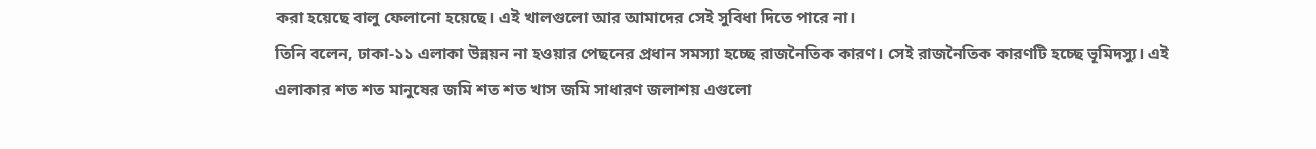করা হয়েছে বালু ফেলানো হয়েছে। এই খালগুলো আর আমাদের সেই সুবিধা দিতে পারে না।
তিনি বলেন, ঢাকা-১১ এলাকা উন্নয়ন না হওয়ার পেছনের প্রধান সমস্যা হচ্ছে রাজনৈতিক কারণ। সেই রাজনৈতিক কারণটি হচ্ছে ভূমিদস্যু। এই এলাকার শত শত মানুষের জমি শত শত খাস জমি সাধারণ জলাশয় এগুলো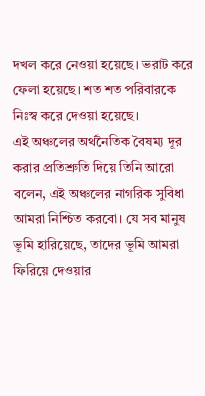দখল করে নেওয়া হয়েছে। ভরাট করে ফেলা হয়েছে। শত শত পরিবারকে নিঃস্ব করে দেওয়া হয়েছে।
এই অঞ্চলের অর্থনৈতিক বৈষম্য দূর করার প্রতিশ্রুতি দিয়ে তিনি আরো বলেন, এই অঞ্চলের নাগরিক সুবিধা আমরা নিশ্চিত করবো। যে সব মানুষ ভূমি হারিয়েছে, তাদের ভূমি আমরা ফিরিয়ে দেওয়ার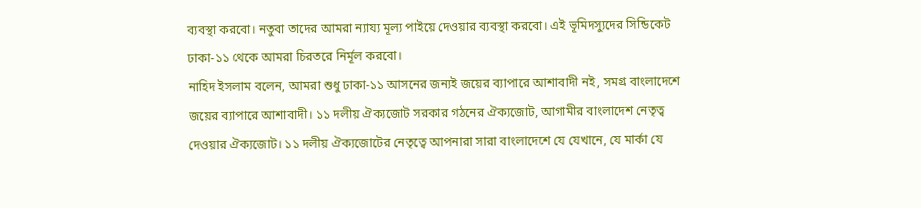ব্যবস্থা করবো। নতুবা তাদের আমরা ন্যায্য মূল্য পাইয়ে দেওয়ার ব্যবস্থা করবো। এই ভূমিদস্যুদের সিন্ডিকেট ঢাকা-১১ থেকে আমরা চিরতরে নির্মূল করবো।
নাহিদ ইসলাম বলেন, আমরা শুধু ঢাকা-১১ আসনের জন্যই জয়ের ব্যাপারে আশাবাদী নই, সমগ্র বাংলাদেশে জয়ের ব্যাপারে আশাবাদী। ১১ দলীয় ঐক্যজোট সরকার গঠনের ঐক্যজোট, আগামীর বাংলাদেশ নেতৃত্ব দেওয়ার ঐক্যজোট। ১১ দলীয় ঐক্যজোটের নেতৃত্বে আপনারা সারা বাংলাদেশে যে যেখানে, যে মার্কা যে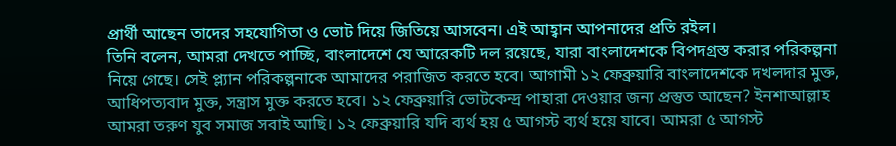প্রার্থী আছেন তাদের সহযোগিতা ও ভোট দিয়ে জিতিয়ে আসবেন। এই আহ্বান আপনাদের প্রতি রইল।
তিনি বলেন, আমরা দেখতে পাচ্ছি, বাংলাদেশে যে আরেকটি দল রয়েছে, যারা বাংলাদেশকে বিপদগ্রস্ত করার পরিকল্পনা নিয়ে গেছে। সেই প্ল্যান পরিকল্পনাকে আমাদের পরাজিত করতে হবে। আগামী ১২ ফেব্রুয়ারি বাংলাদেশকে দখলদার মুক্ত, আধিপত্যবাদ মুক্ত, সন্ত্রাস মুক্ত করতে হবে। ১২ ফেব্রুয়ারি ভোটকেন্দ্র পাহারা দেওয়ার জন্য প্রস্তুত আছেন? ইনশাআল্লাহ আমরা তরুণ যুব সমাজ সবাই আছি। ১২ ফেব্রুয়ারি যদি ব্যর্থ হয় ৫ আগস্ট ব্যর্থ হয়ে যাবে। আমরা ৫ আগস্ট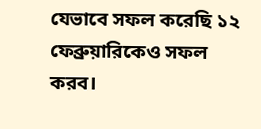যেভাবে সফল করেছি ১২ ফেব্রুয়ারিকেও সফল করব।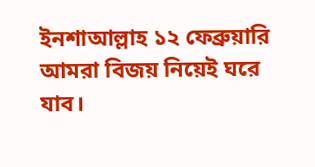ইনশাআল্লাহ ১২ ফেব্রুয়ারি আমরা বিজয় নিয়েই ঘরে যাব।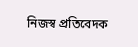নিজস্ব প্রতিবেদক